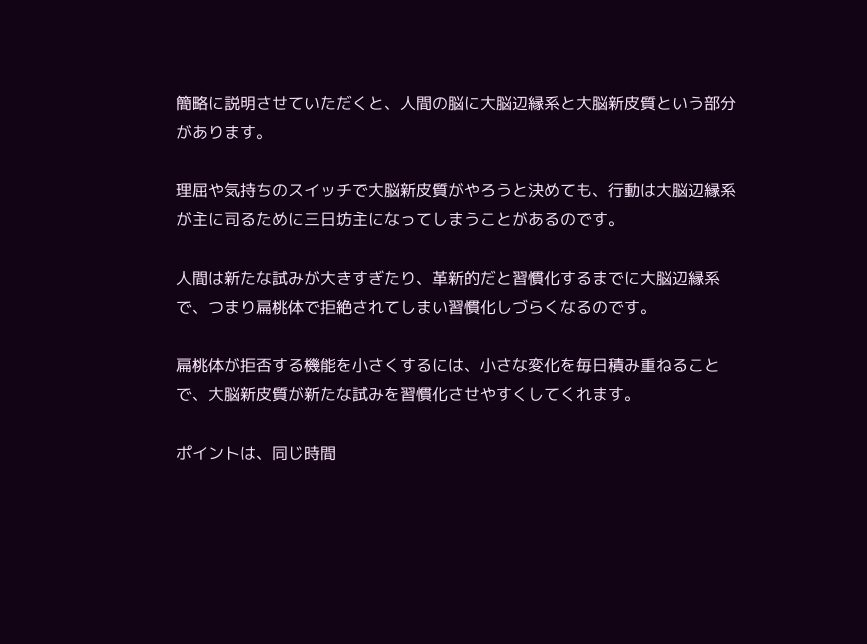簡略に説明させていただくと、人間の脳に大脳辺縁系と大脳新皮質という部分があります。

理屈や気持ちのスイッチで大脳新皮質がやろうと決めても、行動は大脳辺縁系が主に司るために三日坊主になってしまうことがあるのです。

人間は新たな試みが大きすぎたり、革新的だと習慣化するまでに大脳辺縁系で、つまり扁桃体で拒絶されてしまい習慣化しづらくなるのです。

扁桃体が拒否する機能を小さくするには、小さな変化を毎日積み重ねることで、大脳新皮質が新たな試みを習慣化させやすくしてくれます。

ポイントは、同じ時間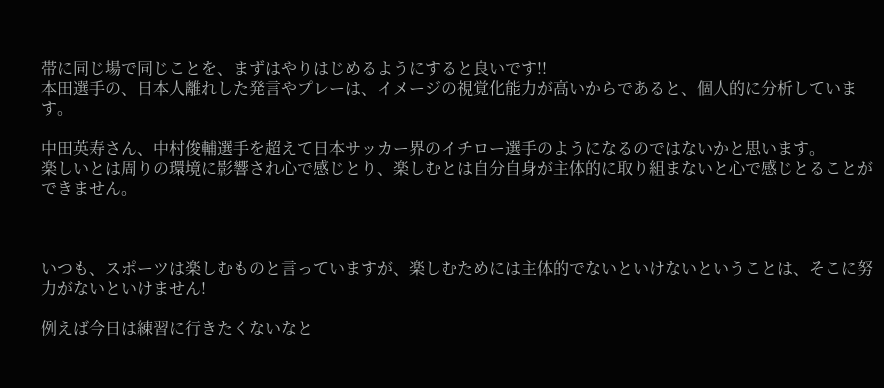帯に同じ場で同じことを、まずはやりはじめるようにすると良いです!!
本田選手の、日本人離れした発言やプレーは、イメージの視覚化能力が高いからであると、個人的に分析しています。

中田英寿さん、中村俊輔選手を超えて日本サッカー界のイチロー選手のようになるのではないかと思います。
楽しいとは周りの環境に影響され心で感じとり、楽しむとは自分自身が主体的に取り組まないと心で感じとることができません。



いつも、スポーツは楽しむものと言っていますが、楽しむためには主体的でないといけないということは、そこに努力がないといけません!

例えば今日は練習に行きたくないなと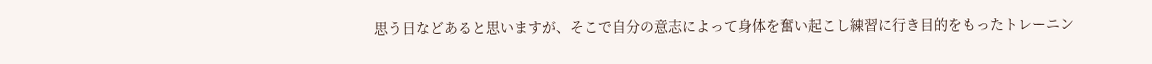思う日などあると思いますが、そこで自分の意志によって身体を奮い起こし練習に行き目的をもったトレーニン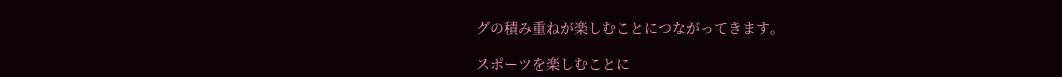グの積み重ねが楽しむことにつながってきます。

スポーツを楽しむことに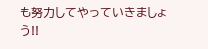も努力してやっていきましょう!!